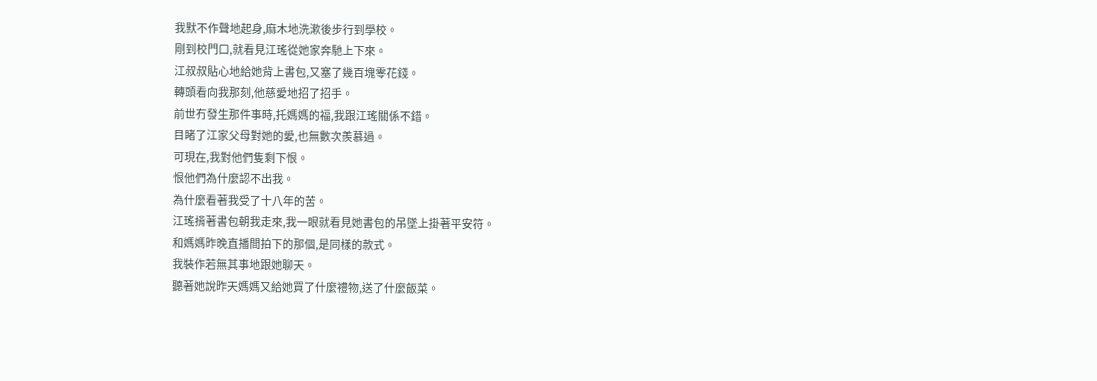我默不作聲地起身,麻木地洗漱後步行到學校。
剛到校門口,就看見江瑤從她家奔馳上下來。
江叔叔貼心地給她背上書包,又塞了幾百塊零花錢。
轉頭看向我那刻,他慈愛地招了招手。
前世冇發生那件事時,托媽媽的福,我跟江瑤關係不錯。
目睹了江家父母對她的愛,也無數次羨慕過。
可現在,我對他們隻剩下恨。
恨他們為什麼認不出我。
為什麼看著我受了十八年的苦。
江瑤揹著書包朝我走來,我一眼就看見她書包的吊墜上掛著平安符。
和媽媽昨晚直播間拍下的那個,是同樣的款式。
我裝作若無其事地跟她聊天。
聽著她說昨天媽媽又給她買了什麼禮物,送了什麼飯菜。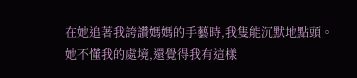在她追著我誇讚媽媽的手藝時,我隻能沉默地點頭。
她不懂我的處境,還覺得我有這樣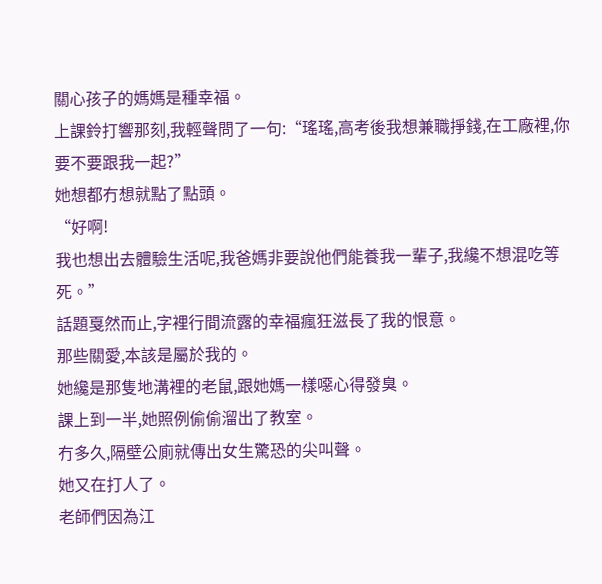關心孩子的媽媽是種幸福。
上課鈴打響那刻,我輕聲問了一句:“瑤瑤,高考後我想兼職掙錢,在工廠裡,你要不要跟我一起?”
她想都冇想就點了點頭。
“好啊!
我也想出去體驗生活呢,我爸媽非要說他們能養我一輩子,我纔不想混吃等死。”
話題戛然而止,字裡行間流露的幸福瘋狂滋長了我的恨意。
那些關愛,本該是屬於我的。
她纔是那隻地溝裡的老鼠,跟她媽一樣噁心得發臭。
課上到一半,她照例偷偷溜出了教室。
冇多久,隔壁公廁就傳出女生驚恐的尖叫聲。
她又在打人了。
老師們因為江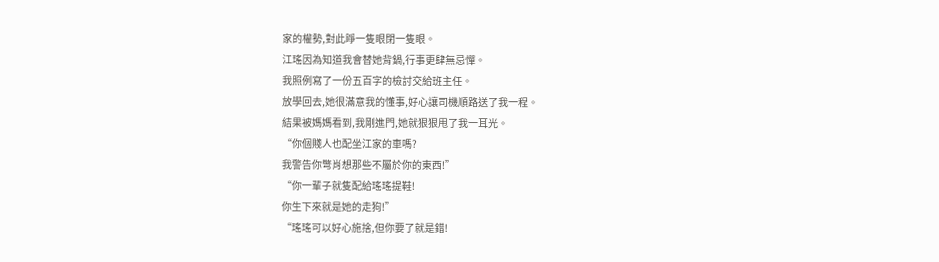家的權勢,對此睜一隻眼閉一隻眼。
江瑤因為知道我會替她背鍋,行事更肆無忌憚。
我照例寫了一份五百字的檢討交給班主任。
放學回去,她很滿意我的懂事,好心讓司機順路送了我一程。
結果被媽媽看到,我剛進門,她就狠狠甩了我一耳光。
“你個賤人也配坐江家的車嗎?
我警告你彆肖想那些不屬於你的東西!”
“你一輩子就隻配給瑤瑤提鞋!
你生下來就是她的走狗!”
“瑤瑤可以好心施捨,但你要了就是錯!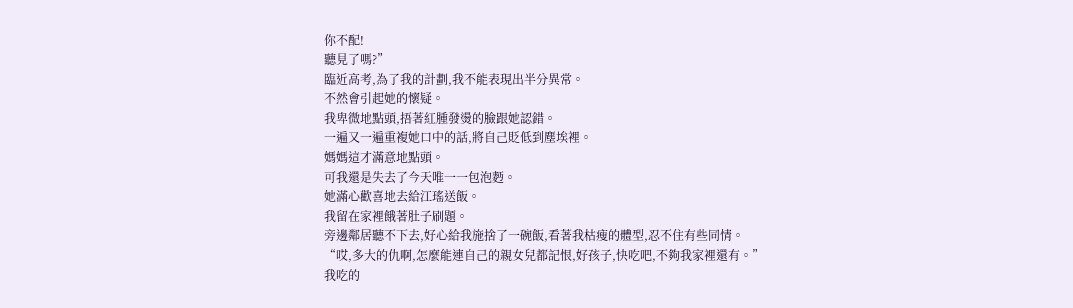你不配!
聽見了嗎?”
臨近高考,為了我的計劃,我不能表現出半分異常。
不然會引起她的懷疑。
我卑微地點頭,捂著紅腫發燙的臉跟她認錯。
一遍又一遍重複她口中的話,將自己貶低到塵埃裡。
媽媽這才滿意地點頭。
可我還是失去了今天唯一一包泡麪。
她滿心歡喜地去給江瑤送飯。
我留在家裡餓著肚子刷題。
旁邊鄰居聽不下去,好心給我施捨了一碗飯,看著我枯瘦的體型,忍不住有些同情。
“哎,多大的仇啊,怎麼能連自己的親女兒都記恨,好孩子,快吃吧,不夠我家裡還有。”
我吃的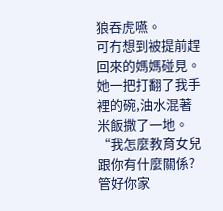狼吞虎嚥。
可冇想到被提前趕回來的媽媽碰見。
她一把打翻了我手裡的碗,油水混著米飯撒了一地。
“我怎麼教育女兒跟你有什麼關係?
管好你家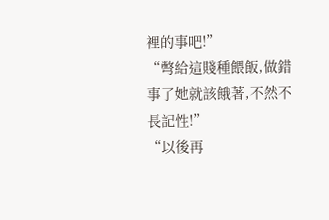裡的事吧!”
“彆給這賤種餵飯,做錯事了她就該餓著,不然不長記性!”
“以後再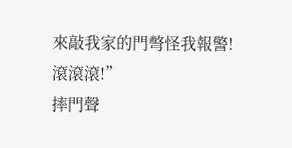來敲我家的門彆怪我報警!
滾滾滾!”
摔門聲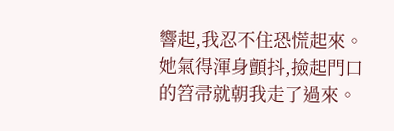響起,我忍不住恐慌起來。
她氣得渾身顫抖,撿起門口的笤帚就朝我走了過來。